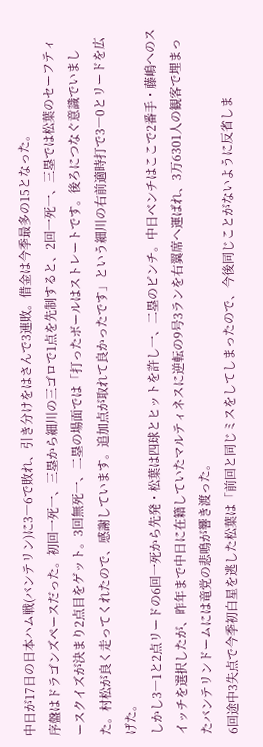中日が17日の日本ハム戦(バンテリン)に3―6で敗れ、引き分けをはさんで3連敗。借金は今季最多の15となった。
序盤はドラゴンズペースだった。初回一死一、三塁から細川の三ゴロで1点を先制すると、2回一死一、三塁では松葉のセーフティースクイズが決まり2点目をゲット。3回無死一、二塁の場面では「打ったボールはストレートです。後ろにつなぐ意識でいました。村松が良く走ってくれたので、感謝しています。追加点が取れて良かったです」という細川の右前適時打で3―0とリードを広げた。
しかし3―1と2点リードの6回一死から先発・松葉は四球とヒットを許し一、二塁のピンチ。中日ベンチはここで2番手・藤嶋へのスイッチを選択したが、昨年まで中日に在籍していたマルティネスに逆転の9号3ランを右翼席へ運ばれ、3万6301人の観客で埋まったバンテリンドームには竜党の悲鳴が響き渡った。
6回途中3失点で今季初白星を逃した松葉は「前回と同じミスをしてしまったので、今後同じことがないように反省しま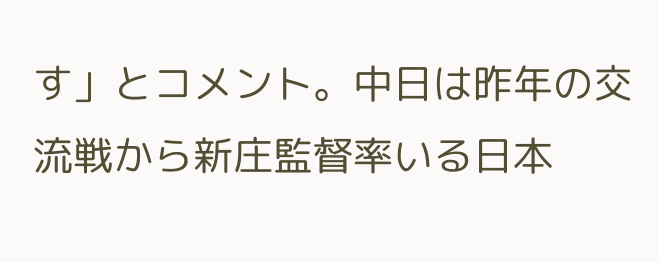す」とコメント。中日は昨年の交流戦から新庄監督率いる日本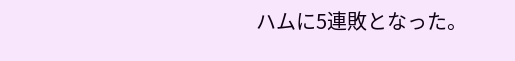ハムに5連敗となった。